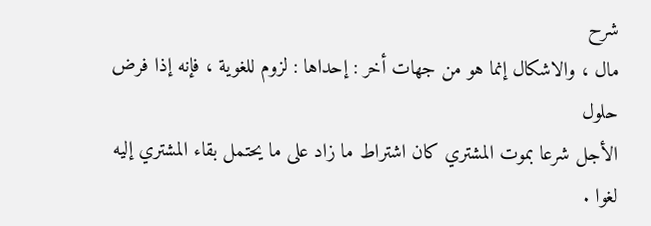شرح
مال ، والاشكال إنما هو من جهات أخر : إحداها : لزوم للغوية ، فإنه إذا فرض حلول
الأجل شرعا بموت المشتري كان اشتراط ما زاد على ما يحتمل بقاء المشتري إليه
لغوا .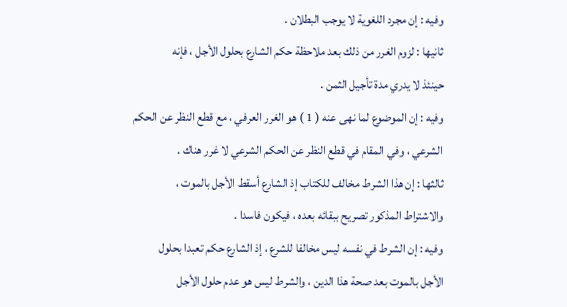وفيه : إن مجرد اللغوية لا يوجب البطلان .
ثانيها : لزوم الغرر من ذلك بعد ملاحظة حكم الشارع بحلول الأجل ، فإنه
حينئذ لا يدري مدة تأجيل الثمن .
وفيه : إن الموضوع لما نهى عنه ( 1 ) هو الغرر العرفي ، مع قطع النظر عن الحكم
الشرعي ، وفي المقام في قطع النظر عن الحكم الشرعي لا غرر هناك .
ثالثها : إن هذا الشرط مخالف للكتاب إذ الشارع أسقط الأجل بالموت ،
والاشتراط المذكور تصريح ببقائه بعده ، فيكون فاسدا .
وفيه : إن الشرط في نفسه ليس مخالفا للشرع ، إذ الشارع حكم تعبدا بحلول
الأجل بالموت بعد صحة هذا الدين ، والشرط ليس هو عدم حلول الأجل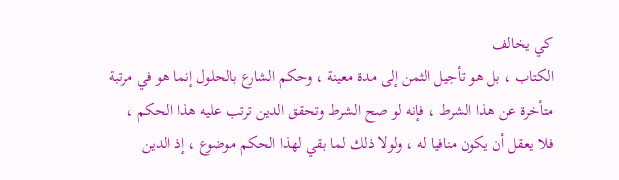كي يخالف
الكتاب ، بل هو تأجيل الثمن إلى مدة معينة ، وحكم الشارع بالحلول إنما هو في مرتبة
متأخرة عن هذا الشرط ، فإنه لو صح الشرط وتحقق الدين ترتب عليه هذا الحكم ،
فلا يعقل أن يكون منافيا له ، ولولا ذلك لما بقي لهذا الحكم موضوع ، إذ الدين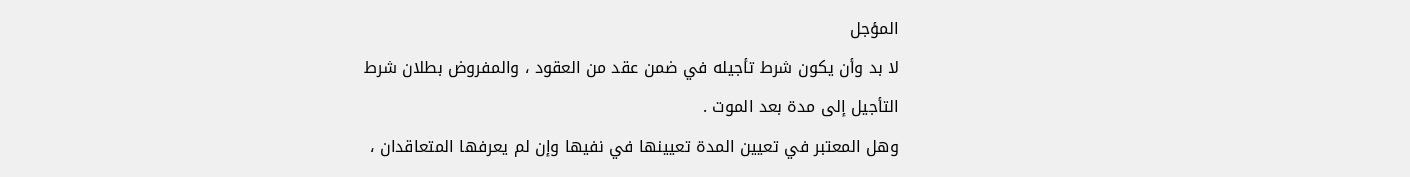المؤجل
لا بد وأن يكون شرط تأجيله في ضمن عقد من العقود ، والمفروض بطلان شرط
التأجيل إلى مدة بعد الموت .
وهل المعتبر في تعيين المدة تعيينها في نفيها وإن لم يعرفها المتعاقدان ،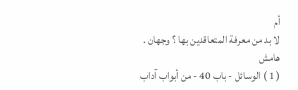أم
لا بد من معرفة المتعاقدين بها ؟ وجهان .
هامش
( 1 ) الوسائل - باب 40 - من أبواب آداب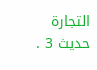التجارة حديث 3 .